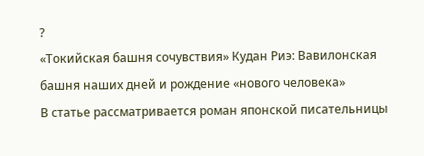?
«Токийская башня сочувствия» Кудан Риэ: Вавилонская башня наших дней и рождение «нового человека»
В статье рассматривается роман японской писательницы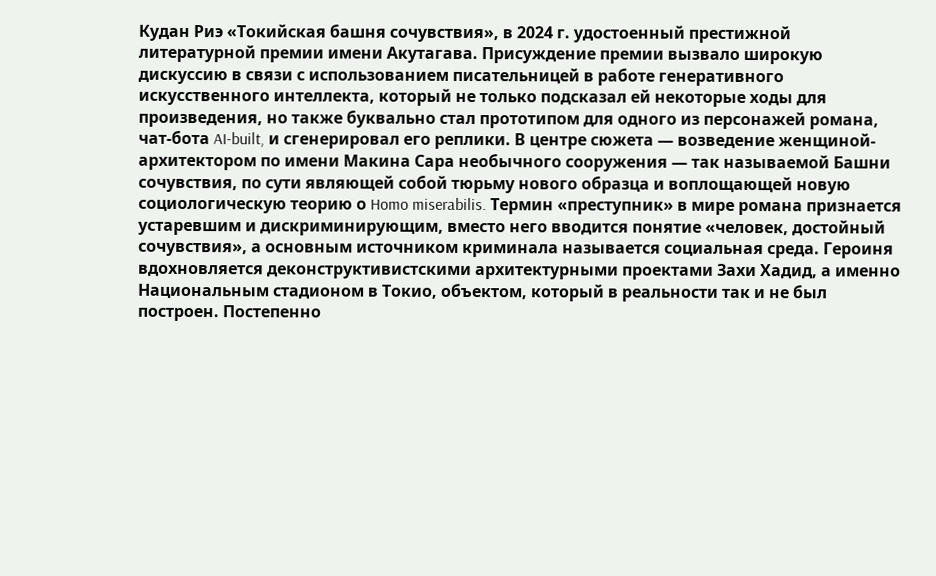Кудан Риэ «Токийская башня сочувствия», в 2024 г. удостоенный престижной литературной премии имени Акутагава. Присуждение премии вызвало широкую дискуссию в связи с использованием писательницей в работе генеративного искусственного интеллекта, который не только подсказал ей некоторые ходы для произведения, но также буквально стал прототипом для одного из персонажей романа, чат-бота AI-built, и сгенерировал его реплики. В центре сюжета — возведение женщиной-архитектором по имени Макина Сара необычного сооружения — так называемой Башни сочувствия, по сути являющей собой тюрьму нового образца и воплощающей новую социологическую теорию о Homo miserabilis. Термин «преступник» в мире романа признается устаревшим и дискриминирующим, вместо него вводится понятие «человек, достойный сочувствия», а основным источником криминала называется социальная среда. Героиня вдохновляется деконструктивистскими архитектурными проектами Захи Хадид, а именно Национальным стадионом в Токио, объектом, который в реальности так и не был построен. Постепенно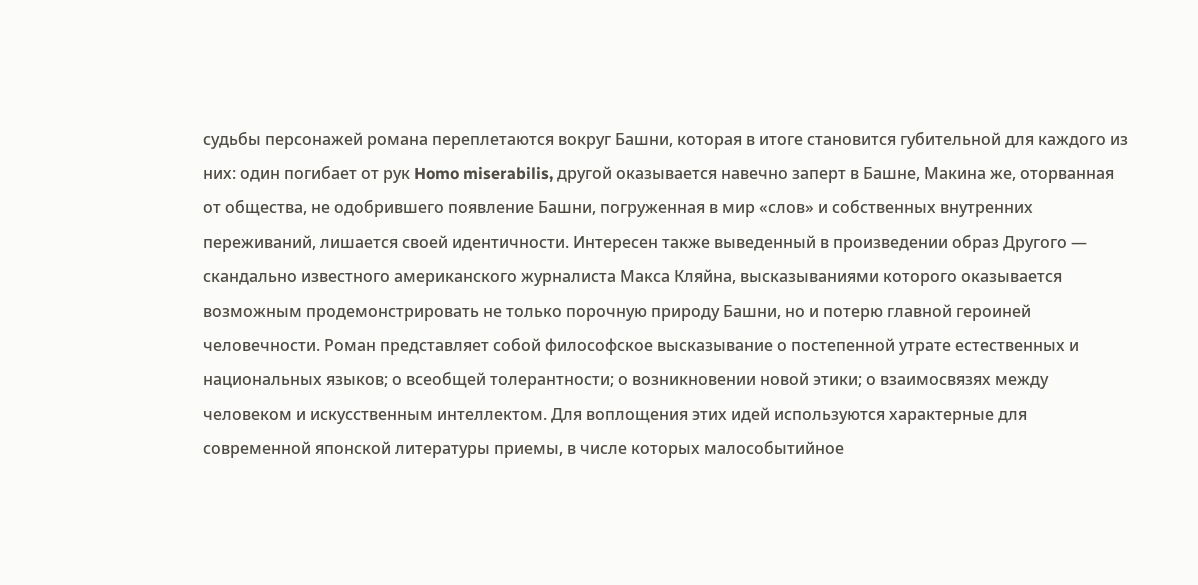судьбы персонажей романа переплетаются вокруг Башни, которая в итоге становится губительной для каждого из них: один погибает от рук Homo miserabilis, другой оказывается навечно заперт в Башне, Макина же, оторванная от общества, не одобрившего появление Башни, погруженная в мир «слов» и собственных внутренних переживаний, лишается своей идентичности. Интересен также выведенный в произведении образ Другого — скандально известного американского журналиста Макса Кляйна, высказываниями которого оказывается возможным продемонстрировать не только порочную природу Башни, но и потерю главной героиней человечности. Роман представляет собой философское высказывание о постепенной утрате естественных и национальных языков; о всеобщей толерантности; о возникновении новой этики; о взаимосвязях между человеком и искусственным интеллектом. Для воплощения этих идей используются характерные для современной японской литературы приемы, в числе которых малособытийное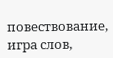повествование, игра слов,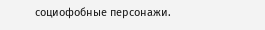социофобные персонажи.